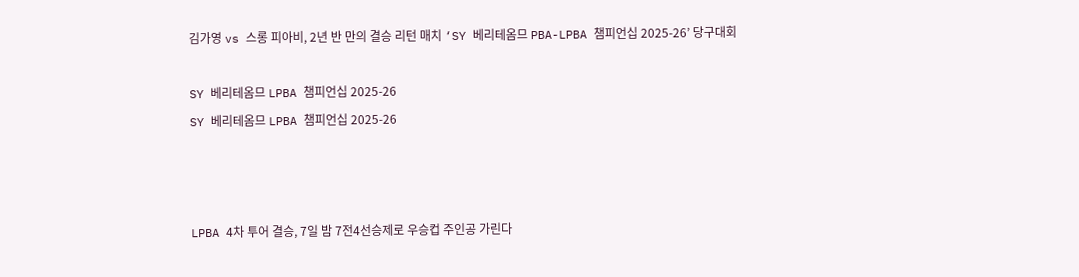김가영 vs 스롱 피아비, 2년 반 만의 결승 리턴 매치 ‘SY 베리테옴므 PBA-LPBA 챔피언십 2025-26’ 당구대회

SY 베리테옴므 LPBA 챔피언십 2025-26
SY 베리테옴므 LPBA 챔피언십 2025-26



LPBA 4차 투어 결승, 7일 밤 7전4선승제로 우승컵 주인공 가린다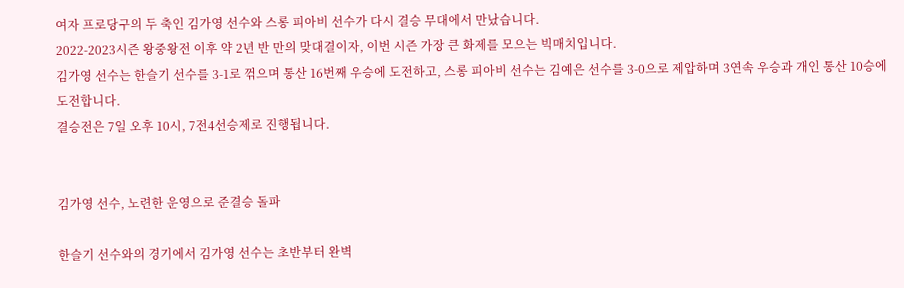여자 프로당구의 두 축인 김가영 선수와 스롱 피아비 선수가 다시 결승 무대에서 만났습니다.
2022-2023시즌 왕중왕전 이후 약 2년 반 만의 맞대결이자, 이번 시즌 가장 큰 화제를 모으는 빅매치입니다.
김가영 선수는 한슬기 선수를 3-1로 꺾으며 통산 16번째 우승에 도전하고, 스롱 피아비 선수는 김예은 선수를 3-0으로 제압하며 3연속 우승과 개인 통산 10승에 도전합니다.
결승전은 7일 오후 10시, 7전4선승제로 진행됩니다.


김가영 선수, 노련한 운영으로 준결승 돌파

한슬기 선수와의 경기에서 김가영 선수는 초반부터 완벽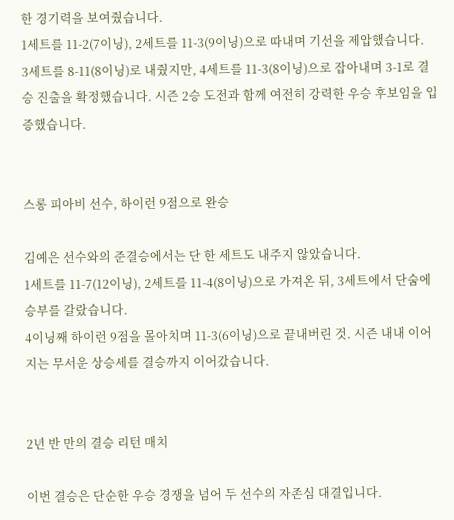한 경기력을 보여줬습니다.
1세트를 11-2(7이닝), 2세트를 11-3(9이닝)으로 따내며 기선을 제압했습니다.
3세트를 8-11(8이닝)로 내줬지만, 4세트를 11-3(8이닝)으로 잡아내며 3-1로 결승 진출을 확정했습니다. 시즌 2승 도전과 함께 여전히 강력한 우승 후보임을 입증했습니다.


스롱 피아비 선수, 하이런 9점으로 완승

김예은 선수와의 준결승에서는 단 한 세트도 내주지 않았습니다.
1세트를 11-7(12이닝), 2세트를 11-4(8이닝)으로 가져온 뒤, 3세트에서 단숨에 승부를 갈랐습니다.
4이닝째 하이런 9점을 몰아치며 11-3(6이닝)으로 끝내버린 것. 시즌 내내 이어지는 무서운 상승세를 결승까지 이어갔습니다.


2년 반 만의 결승 리턴 매치

이번 결승은 단순한 우승 경쟁을 넘어 두 선수의 자존심 대결입니다.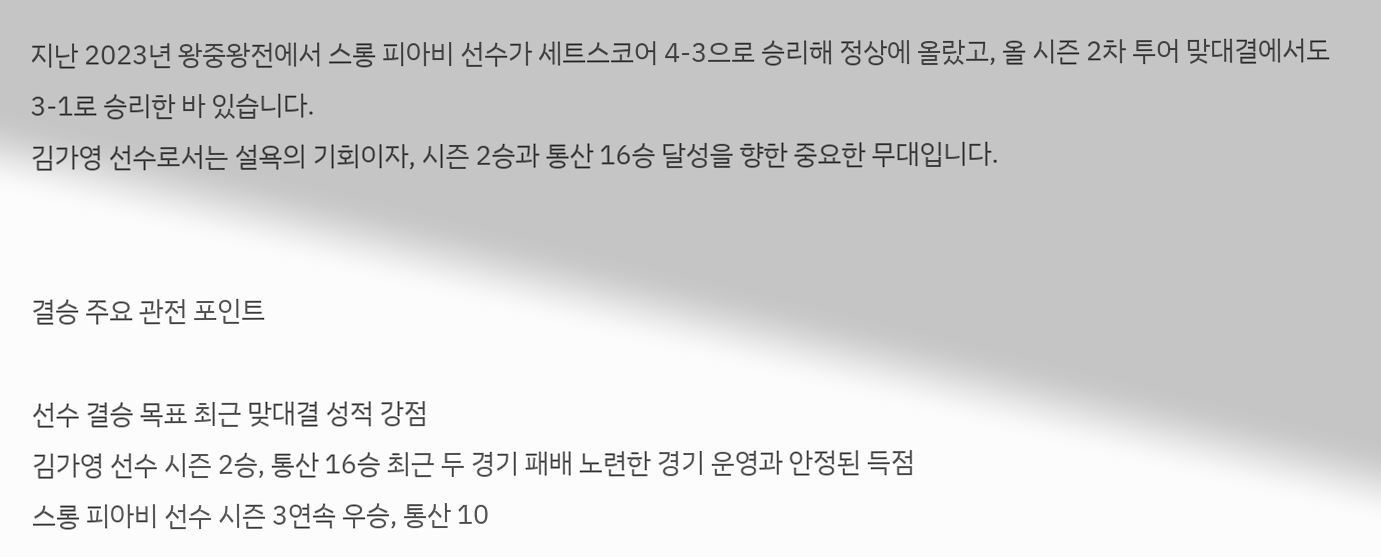지난 2023년 왕중왕전에서 스롱 피아비 선수가 세트스코어 4-3으로 승리해 정상에 올랐고, 올 시즌 2차 투어 맞대결에서도 3-1로 승리한 바 있습니다.
김가영 선수로서는 설욕의 기회이자, 시즌 2승과 통산 16승 달성을 향한 중요한 무대입니다.


결승 주요 관전 포인트

선수 결승 목표 최근 맞대결 성적 강점
김가영 선수 시즌 2승, 통산 16승 최근 두 경기 패배 노련한 경기 운영과 안정된 득점
스롱 피아비 선수 시즌 3연속 우승, 통산 10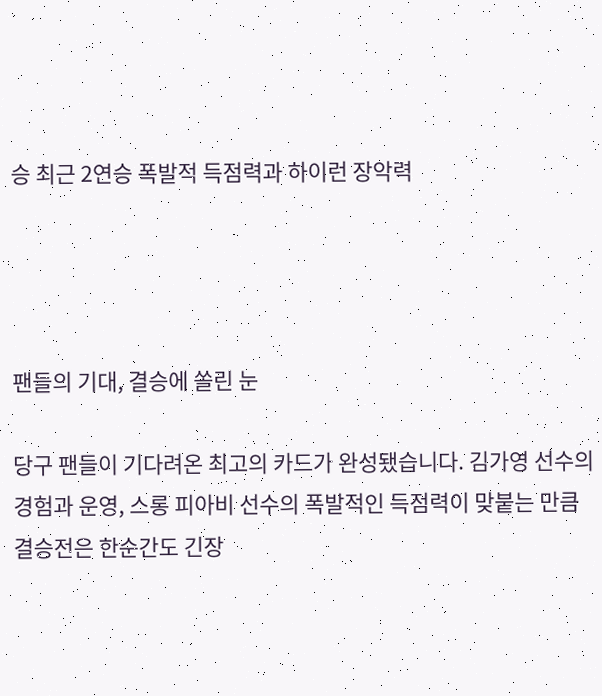승 최근 2연승 폭발적 득점력과 하이런 장악력




팬들의 기대, 결승에 쏠린 눈

당구 팬들이 기다려온 최고의 카드가 완성됐습니다. 김가영 선수의 경험과 운영, 스롱 피아비 선수의 폭발적인 득점력이 맞붙는 만큼 결승전은 한순간도 긴장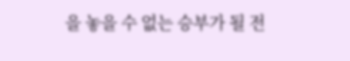을 놓을 수 없는 승부가 될 전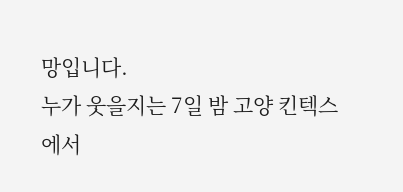망입니다.
누가 웃을지는 7일 밤 고양 킨텍스에서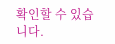확인할 수 있습니다.